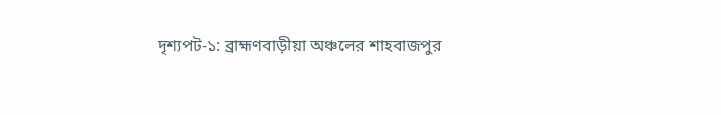দৃশ্যপট-১: ব্রাহ্মণবাড়ীয়া অঞ্চলের শাহবাজপুর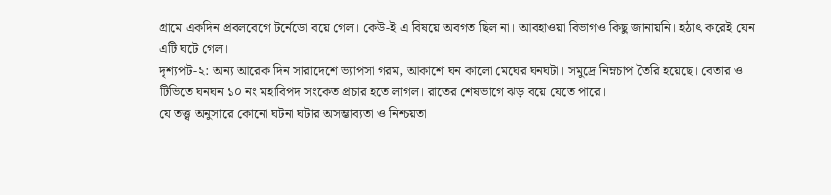গ্রামে একদিন প্রবলবেগে টর্নেডো বয়ে গেল। কেউ-ই এ বিষয়ে অবগত ছিল না। আবহাওয়া বিভাগও কিছু জানায়নি। হঠাৎ করেই যেন এটি ঘটে গেল।
দৃশ্যপট-২: অন্য আরেক দিন সারাদেশে ভ্যাপসা গরম, আকাশে ঘন কালো মেঘের ঘনঘটা। সমুদ্রে নিম্নচাপ তৈরি হয়েছে। বেতার ও টিভিতে ঘনঘন ১০ নং মহাবিপদ সংকেত প্রচার হতে লাগল। রাতের শেষভাগে ঝড় বয়ে যেতে পারে।
যে তত্ত্ব অনুসারে কোনো ঘটনা ঘটার অসম্ভাব্যতা ও নিশ্চয়তা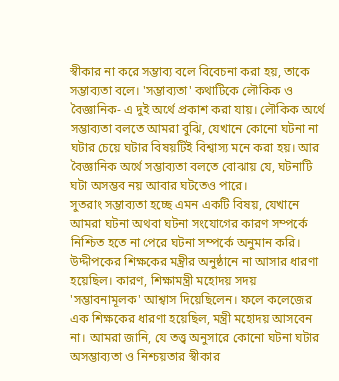স্বীকার না করে সম্ভাব্য বলে বিবেচনা করা হয়, তাকে সম্ভাব্যতা বলে। 'সম্ভাব্যতা' কথাটিকে লৌকিক ও বৈজ্ঞানিক- এ দুই অর্থে প্রকাশ করা যায়। লৌকিক অর্থে সম্ভাব্যতা বলতে আমরা বুঝি, যেখানে কোনো ঘটনা না ঘটার চেয়ে ঘটার বিষয়টিই বিশ্বাস্য মনে করা হয়। আর বৈজ্ঞানিক অর্থে সম্ভাব্যতা বলতে বোঝায় যে, ঘটনাটি ঘটা অসম্ভব নয় আবার ঘটতেও পারে।
সুতরাং সম্ভাব্যতা হচ্ছে এমন একটি বিষয়, যেখানে আমরা ঘটনা অথবা ঘটনা সংযোগের কারণ সম্পর্কে নিশ্চিত হতে না পেরে ঘটনা সম্পর্কে অনুমান করি।
উদ্দীপকের শিক্ষকের মন্ত্রীর অনুষ্ঠানে না আসার ধারণা হয়েছিল। কারণ, শিক্ষামন্ত্রী মহোদয় সদয় 'সম্ভাবনামূলক' আশ্বাস দিয়েছিলেন। ফলে কলেজের এক শিক্ষকের ধারণা হয়েছিল, মন্ত্রী মহোদয় আসবেন না। আমরা জানি, যে তত্ত্ব অনুসারে কোনো ঘটনা ঘটার অসম্ভাব্যতা ও নিশ্চয়তার স্বীকার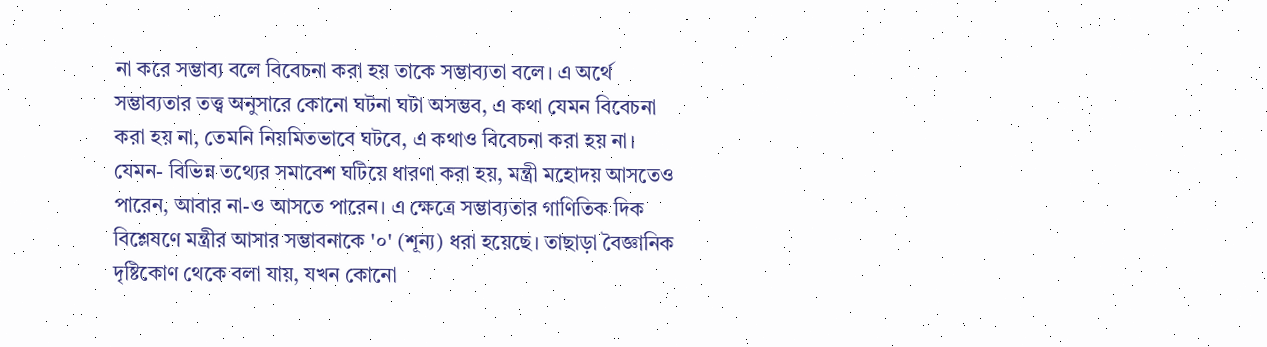না করে সম্ভাব্য বলে বিবেচনা করা হয় তাকে সম্ভাব্যতা বলে। এ অর্থে সম্ভাব্যতার তত্ত্ব অনুসারে কোনো ঘটনা ঘটা অসম্ভব, এ কথা যেমন বিবেচনা করা হয় না, তেমনি নিয়মিতভাবে ঘটবে, এ কথাও বিবেচনা করা হয় না। যেমন- বিভিন্ন তথ্যের সমাবেশ ঘটিয়ে ধারণা করা হয়, মন্ত্রী মহোদয় আসতেও পারেন, আবার না-ও আসতে পারেন। এ ক্ষেত্রে সম্ভাব্যতার গাণিতিক দিক বিশ্লেষণে মন্ত্রীর আসার সম্ভাবনাকে '০' (শূন্য) ধরা হয়েছে। তাছাড়া বৈজ্ঞানিক দৃষ্টিকোণ থেকে বলা যায়, যখন কোনো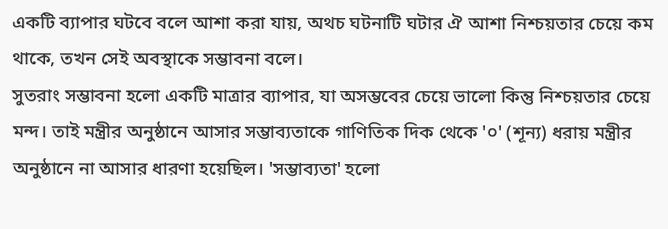একটি ব্যাপার ঘটবে বলে আশা করা যায়, অথচ ঘটনাটি ঘটার ঐ আশা নিশ্চয়তার চেয়ে কম থাকে, তখন সেই অবস্থাকে সম্ভাবনা বলে।
সুতরাং সম্ভাবনা হলো একটি মাত্রার ব্যাপার, যা অসম্ভবের চেয়ে ভালো কিন্তু নিশ্চয়তার চেয়ে মন্দ। তাই মন্ত্রীর অনুষ্ঠানে আসার সম্ভাব্যতাকে গাণিতিক দিক থেকে '০' (শূন্য) ধরায় মন্ত্রীর অনুষ্ঠানে না আসার ধারণা হয়েছিল। 'সম্ভাব্যতা' হলো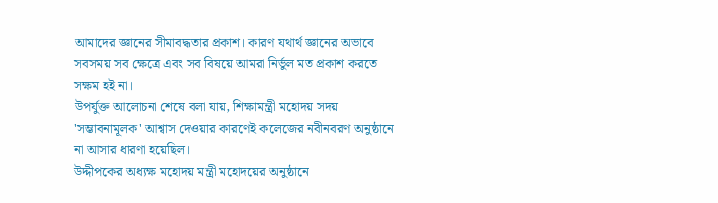আমাদের জ্ঞানের সীমাবদ্ধতার প্রকাশ। কারণ যথার্থ জ্ঞানের অভাবে সবসময় সব ক্ষেত্রে এবং সব বিষয়ে আমরা নির্ভুল মত প্রকাশ করতে সক্ষম হই না।
উপর্যুক্ত আলোচনা শেষে বলা যায়, শিক্ষামন্ত্রী মহোদয় সদয় 'সম্ভাবনামূলক' আশ্বাস দেওয়ার কারণেই কলেজের নবীনবরণ অনুষ্ঠানে না আসার ধারণা হয়েছিল।
উদ্দীপকের অধ্যক্ষ মহোদয় মন্ত্রী মহোদয়ের অনুষ্ঠানে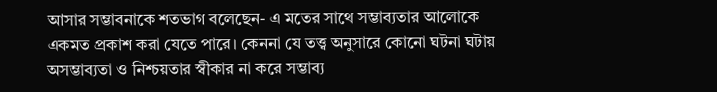আসার সম্ভাবনাকে শতভাগ বলেছেন- এ মতের সাথে সম্ভাব্যতার আলোকে একমত প্রকাশ করা যেতে পারে। কেননা যে তত্ত্ব অনুসারে কোনো ঘটনা ঘটায় অসম্ভাব্যতা ও নিশ্চয়তার স্বীকার না করে সম্ভাব্য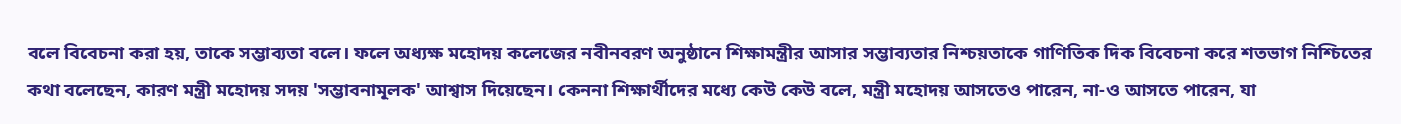বলে বিবেচনা করা হয়, তাকে সম্ভাব্যতা বলে। ফলে অধ্যক্ষ মহোদয় কলেজের নবীনবরণ অনুষ্ঠানে শিক্ষামন্ত্রীর আসার সম্ভাব্যতার নিশ্চয়তাকে গাণিতিক দিক বিবেচনা করে শতভাগ নিশ্চিতের কথা বলেছেন, কারণ মন্ত্রী মহোদয় সদয় 'সম্ভাবনামূলক' আশ্বাস দিয়েছেন। কেননা শিক্ষার্থীদের মধ্যে কেউ কেউ বলে, মন্ত্রী মহোদয় আসতেও পারেন, না-ও আসতে পারেন, যা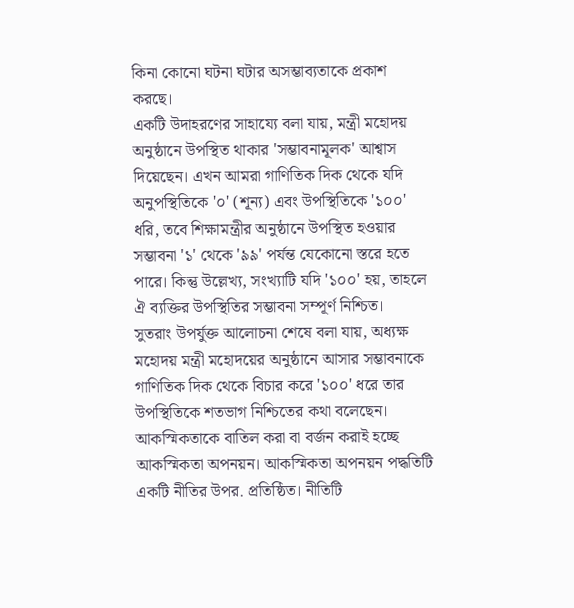কিনা কোনো ঘটনা ঘটার অসম্ভাব্যতাকে প্রকাশ করছে।
একটি উদাহরণের সাহায্যে বলা যায়, মন্ত্রী মহোদয় অনুষ্ঠানে উপস্থিত থাকার 'সম্ভাবনামূলক' আশ্বাস দিয়েছেন। এখন আমরা গাণিতিক দিক থেকে যদি অনুপস্থিতিকে '০' (শূন্য) এবং উপস্থিতিকে '১০০' ধরি, তবে শিক্ষামন্ত্রীর অনুষ্ঠানে উপস্থিত হওয়ার সম্ভাবনা '১' থেকে '৯৯' পর্যন্ত যেকোনো স্তরে হতে পারে। কিন্তু উল্লেখ্য, সংখ্যাটি যদি '১০০' হয়, তাহলে ঐ ব্যক্তির উপস্থিতির সম্ভাবনা সম্পূর্ণ নিশ্চিত।
সুতরাং উপর্যুক্ত আলোচনা শেষে বলা যায়, অধ্যক্ষ মহোদয় মন্ত্রী মহোদয়ের অনুষ্ঠানে আসার সম্ভাবনাকে গাণিতিক দিক থেকে বিচার করে '১০০' ধরে তার উপস্থিতিকে শতভাগ নিশ্চিতের কথা বলেছেন।
আকস্মিকতাকে বাতিল করা বা বর্জন করাই হচ্ছে আকস্মিকতা অপনয়ন। আকস্মিকতা অপনয়ন পদ্ধতিটি একটি নীতির উপর. প্রতিষ্ঠিত। নীতিটি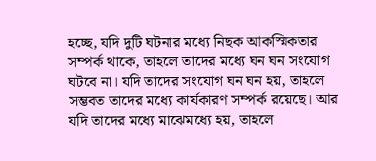হচ্ছে, যদি দুটি ঘটনার মধ্যে নিছক আকস্মিকতার সম্পর্ক থাকে, তাহলে তাদের মধ্যে ঘন ঘন সংযোগ ঘটবে না। যদি তাদের সংযোগ ঘন ঘন হয়, তাহলে সম্ভবত তাদের মধ্যে কার্যকারণ সম্পর্ক রয়েছে। আর যদি তাদের মধ্যে মাঝেমধ্যে হয়, তাহলে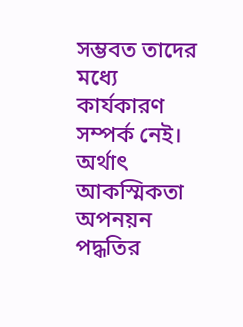সম্ভবত তাদের মধ্যে কার্যকারণ সম্পর্ক নেই। অর্থাৎ আকস্মিকতা অপনয়ন পদ্ধতির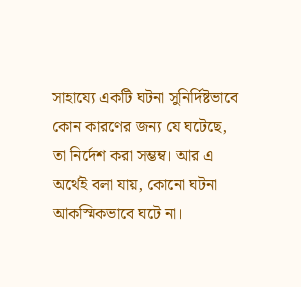সাহায্যে একটি ঘটনা সুনির্দিষ্টভাবে কোন কারণের জন্য যে ঘটেছে, তা নির্দেশ করা সম্ভম্ব। আর এ অর্থেই বলা যায়, কোনো ঘটনা আকস্মিকভাবে ঘটে না।